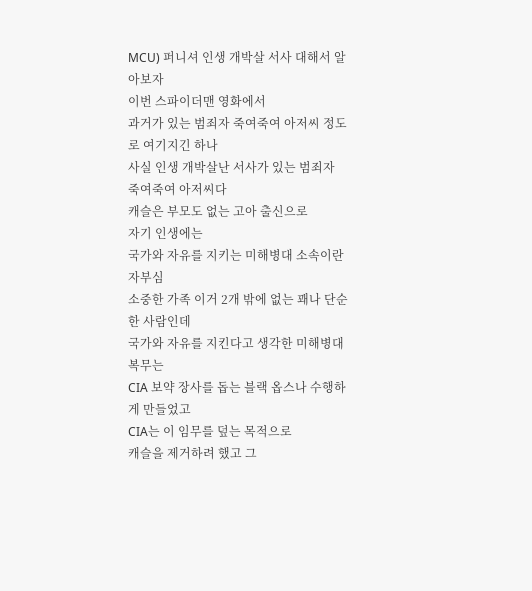MCU) 퍼니셔 인생 개박살 서사 대해서 알아보자
이번 스파이더맨 영화에서
과거가 있는 범죄자 죽여죽여 아저씨 정도로 여기지긴 하나
사실 인생 개박살난 서사가 있는 범죄자 죽여죽여 아저씨다
캐슬은 부모도 없는 고아 출신으로
자기 인생에는
국가와 자유를 지키는 미해병대 소속이란 자부심
소중한 가족 이거 2개 밖에 없는 꽤나 단순한 사람인데
국가와 자유를 지킨다고 생각한 미해병대 복무는
CIA 보약 장사를 돕는 블랙 옵스나 수행하게 만들었고
CIA는 이 임무를 덮는 목적으로
캐슬을 제거하려 했고 그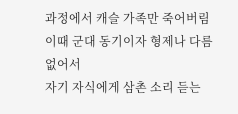과정에서 캐슬 가족만 죽어버림
이때 군대 동기이자 형제나 다름 없어서
자기 자식에게 삼촌 소리 듣는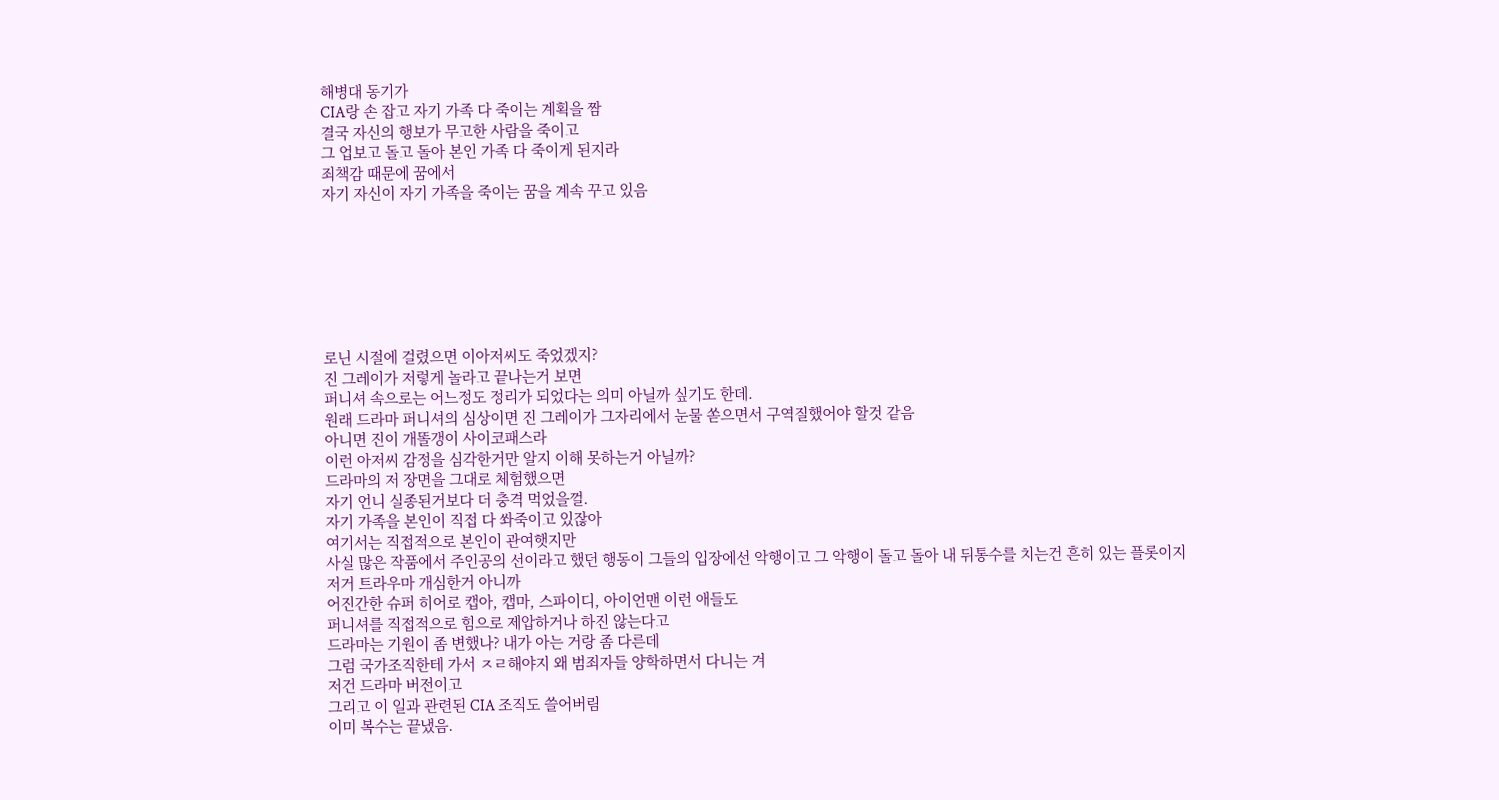해병대 동기가
CIA랑 손 잡고 자기 가족 다 죽이는 계획을 짬
결국 자신의 행보가 무고한 사람을 죽이고
그 업보고 돌고 돌아 본인 가족 다 죽이게 된지라
죄책감 때문에 꿈에서
자기 자신이 자기 가족을 죽이는 꿈을 계속 꾸고 있음







로닌 시절에 걸렸으면 이아저씨도 죽었겠지?
진 그레이가 저렇게 놀라고 끝나는거 보면
퍼니셔 속으로는 어느정도 정리가 되었다는 의미 아닐까 싶기도 한데.
원래 드라마 퍼니셔의 심상이면 진 그레이가 그자리에서 눈물 쏟으면서 구역질했어야 할것 같음
아니면 진이 개똘갱이 사이코패스라
이런 아저씨 감정을 심각한거만 알지 이해 못하는거 아닐까?
드라마의 저 장면을 그대로 체험했으면
자기 언니 실종된거보다 더 충격 먹었을껄.
자기 가족을 본인이 직접 다 쏴죽이고 있잖아
여기서는 직접적으로 본인이 관여햇지만
사실 많은 작품에서 주인공의 선이라고 했던 행동이 그들의 입장에선 악행이고 그 악행이 돌고 돌아 내 뒤통수를 치는건 흔히 있는 플롯이지
저거 트라우마 개심한거 아니까
어진간한 슈퍼 히어로 캡아, 캡마, 스파이디, 아이언맨 이런 애들도
퍼니셔를 직접적으로 힘으로 제압하거나 하진 않는다고
드라마는 기원이 좀 변했나? 내가 아는 거랑 좀 다른데
그럼 국가조직한테 가서 ㅈㄹ해야지 왜 범죄자들 양학하면서 다니는 겨
저건 드라마 버전이고
그리고 이 일과 관련된 CIA 조직도 쓸어버림
이미 복수는 끝냈음.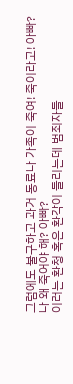그럼에도 불구하고 과거 동료나 가족이 죽여! 죽이라고! 아빠? 나 왜 죽어야 해? 아빠?
이러는 환청 혹은 환각이 들리는데 범죄자들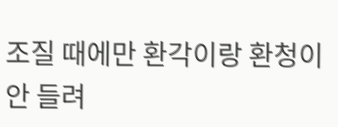조질 때에만 환각이랑 환청이 안 들려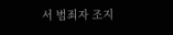서 범죄자 조지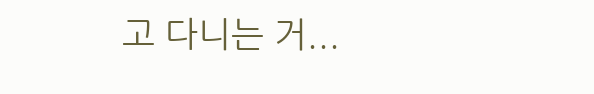고 다니는 거...